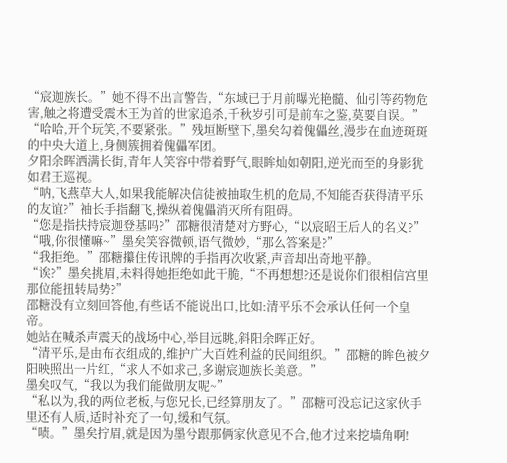“宸迦族长。”她不得不出言警告,“东域已于月前曝光艳髓、仙引等药物危害,触之将遭受震木王为首的世家追杀,千秋岁引可是前车之鉴,莫要自误。”
“哈哈,开个玩笑,不要紧张。”残垣断壁下,墨矣勾着傀儡丝,漫步在血迹斑斑的中央大道上,身侧簇拥着傀儡军团。
夕阳余晖洒满长街,青年人笑容中带着野气,眼眸灿如朝阳,逆光而至的身影犹如君王巡视。
“呐,飞燕草大人,如果我能解决信徒被抽取生机的危局,不知能否获得清平乐的友谊?”袖长手指翻飞,操纵着傀儡消灭所有阻碍。
“您是指扶持宸迦登基吗?”邵糖很清楚对方野心,“以宸昭王后人的名义?”
“哦,你很懂嘛~”墨矣笑容微顿,语气微妙,“那么答案是?”
“我拒绝。”邵糖攥住传讯牌的手指再次收紧,声音却出奇地平静。
“诶?”墨矣挑眉,未料得她拒绝如此干脆,“不再想想?还是说你们很相信宫里那位能扭转局势?”
邵糖没有立刻回答他,有些话不能说出口,比如:清平乐不会承认任何一个皇帝。
她站在喊杀声震天的战场中心,举目远眺,斜阳余晖正好。
“清平乐,是由布衣组成的,维护广大百姓利益的民间组织。”邵糖的眸色被夕阳映照出一片红,“求人不如求己,多谢宸迦族长美意。”
墨矣叹气,“我以为我们能做朋友呢~”
“私以为,我的两位老板,与您兄长,已经算朋友了。”邵糖可没忘记这家伙手里还有人质,适时补充了一句,缓和气氛。
“啧。”墨矣拧眉,就是因为墨兮跟那俩家伙意见不合,他才过来挖墙角啊!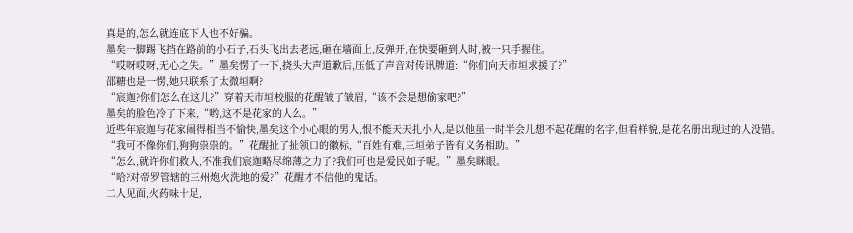真是的,怎么就连底下人也不好骗。
墨矣一脚踢飞挡在路前的小石子,石头飞出去老远,砸在墙面上,反弹开,在快要砸到人时,被一只手握住。
“哎呀哎呀,无心之失。”墨矣愣了一下,挠头大声道歉后,压低了声音对传讯牌道:“你们向天市垣求援了?”
邵糖也是一愣,她只联系了太微垣啊?
“宸迦?你们怎么在这儿?”穿着天市垣校服的花醒皱了皱眉,“该不会是想偷家吧?”
墨矣的脸色冷了下来,“哟,这不是花家的人么。”
近些年宸迦与花家闹得相当不愉快,墨矣这个小心眼的男人,恨不能天天扎小人,是以他虽一时半会儿想不起花醒的名字,但看样貌,是花名册出现过的人没错。
“我可不像你们,狗狗祟祟的。”花醒扯了扯领口的徽标,“百姓有难,三垣弟子皆有义务相助。”
“怎么,就许你们救人,不准我们宸迦略尽绵薄之力了?我们可也是爱民如子呢。”墨矣眯眼。
“哈?对帝罗管辖的三州炮火洗地的爱?”花醒才不信他的鬼话。
二人见面,火药味十足,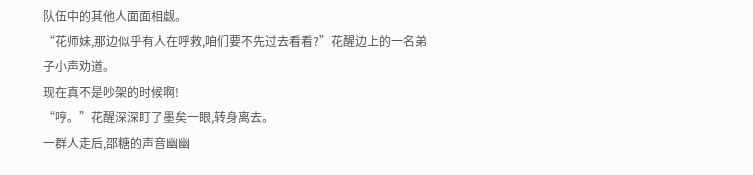队伍中的其他人面面相觑。
“花师妹,那边似乎有人在呼救,咱们要不先过去看看?”花醒边上的一名弟子小声劝道。
现在真不是吵架的时候啊!
“哼。”花醒深深盯了墨矣一眼,转身离去。
一群人走后,邵糖的声音幽幽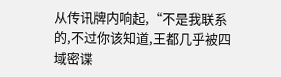从传讯牌内响起,“不是我联系的,不过你该知道,王都几乎被四域密谍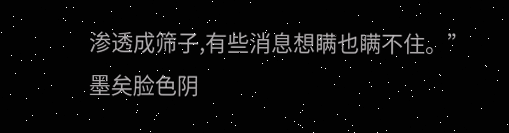渗透成筛子,有些消息想瞒也瞒不住。”
墨矣脸色阴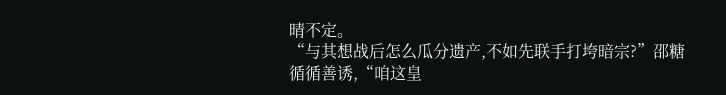晴不定。
“与其想战后怎么瓜分遗产,不如先联手打垮暗宗?”邵糖循循善诱,“咱这皇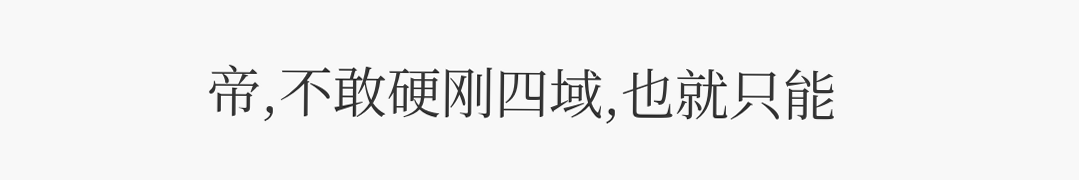帝,不敢硬刚四域,也就只能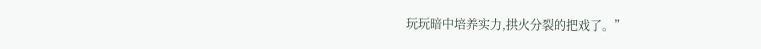玩玩暗中培养实力,拱火分裂的把戏了。”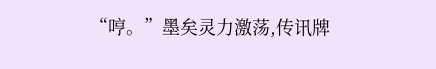“哼。”墨矣灵力激荡,传讯牌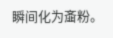瞬间化为齑粉。